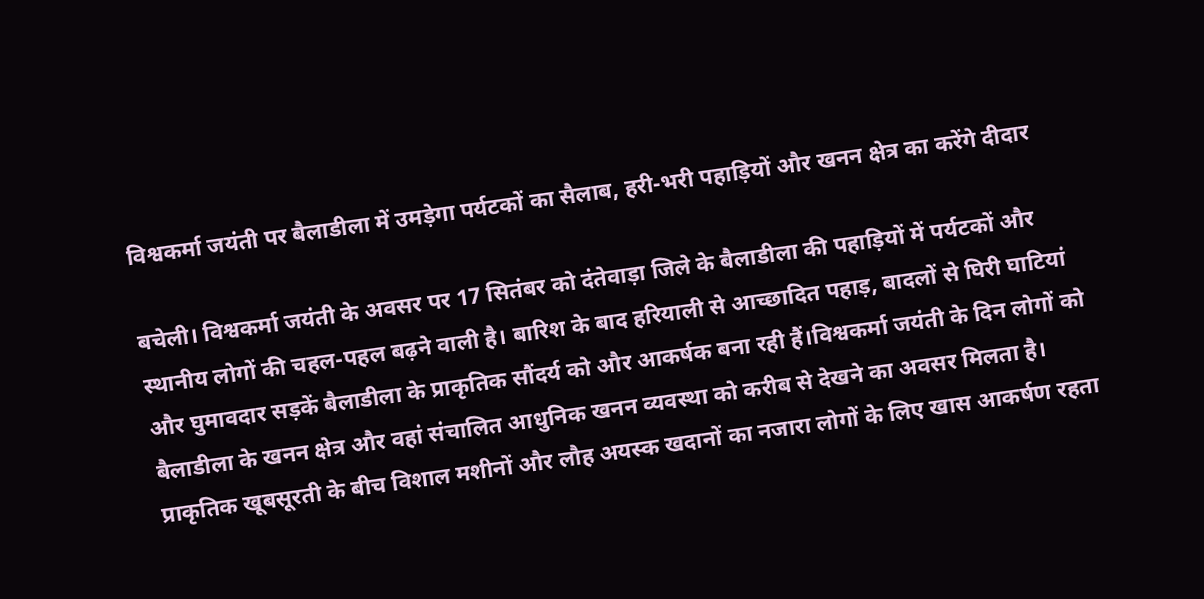विश्वकर्मा जयंती पर बैलाडीला में उमड़ेगा पर्यटकों का सैलाब, हरी-भरी पहाड़ियों और खनन क्षेत्र का करेंगे दीदार

बचेली। विश्वकर्मा जयंती के अवसर पर 17 सितंबर को दंतेवाड़ा जिले के बैलाडीला की पहाड़ियों में पर्यटकों और स्थानीय लोगों की चहल-पहल बढ़ने वाली है। बारिश के बाद हरियाली से आच्छादित पहाड़, बादलों से घिरी घाटियां और घुमावदार सड़कें बैलाडीला के प्राकृतिक सौंदर्य को और आकर्षक बना रही हैं।विश्वकर्मा जयंती के दिन लोगों को बैलाडीला के खनन क्षेत्र और वहां संचालित आधुनिक खनन व्यवस्था को करीब से देखने का अवसर मिलता है। प्राकृतिक खूबसूरती के बीच विशाल मशीनों और लौह अयस्क खदानों का नजारा लोगों के लिए खास आकर्षण रहता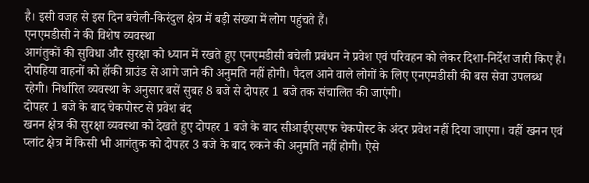है। इसी वजह से इस दिन बचेली-किरंदुल क्षेत्र में बड़ी संख्या में लोग पहुंचते हैं।
एनएमडीसी ने की विशेष व्यवस्था
आगंतुकों की सुविधा और सुरक्षा को ध्यान में रखते हुए एनएमडीसी बचेली प्रबंधन ने प्रवेश एवं परिवहन को लेकर दिशा-निर्देश जारी किए हैं। दोपहिया वाहनों को हॉकी ग्राउंड से आगे जाने की अनुमति नहीं होगी। पैदल आने वाले लोगों के लिए एनएमडीसी की बस सेवा उपलब्ध रहेगी। निर्धारित व्यवस्था के अनुसार बसें सुबह 8 बजे से दोपहर 1 बजे तक संचालित की जाएंगी।
दोपहर 1 बजे के बाद चेकपोस्ट से प्रवेश बंद
खनन क्षेत्र की सुरक्षा व्यवस्था को देखते हुए दोपहर 1 बजे के बाद सीआईएसएफ चेकपोस्ट के अंदर प्रवेश नहीं दिया जाएगा। वहीं खनन एवं प्लांट क्षेत्र में किसी भी आगंतुक को दोपहर 3 बजे के बाद रुकने की अनुमति नहीं होगी। ऐसे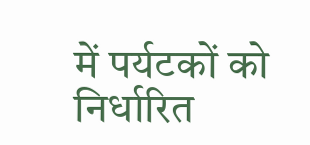में पर्यटकों को निर्धारित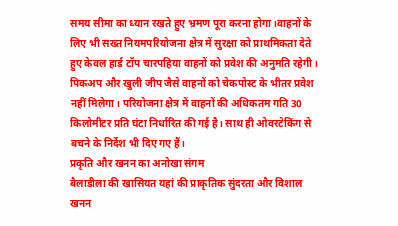समय सीमा का ध्यान रखते हुए भ्रमण पूरा करना होगा।वाहनों के लिए भी सख्त नियमपरियोजना क्षेत्र में सुरक्षा को प्राथमिकता देते हुए केवल हार्ड टॉप चारपहिया वाहनों को प्रवेश की अनुमति रहेगी। पिकअप और खुली जीप जैसे वाहनों को चेकपोस्ट के भीतर प्रवेश नहीं मिलेगा। परियोजना क्षेत्र में वाहनों की अधिकतम गति 30 किलोमीटर प्रति घंटा निर्धारित की गई है। साथ ही ओवरटेकिंग से बचने के निर्देश भी दिए गए हैं।
प्रकृति और खनन का अनोखा संगम
बैलाडीला की खासियत यहां की प्राकृतिक सुंदरता और विशाल खनन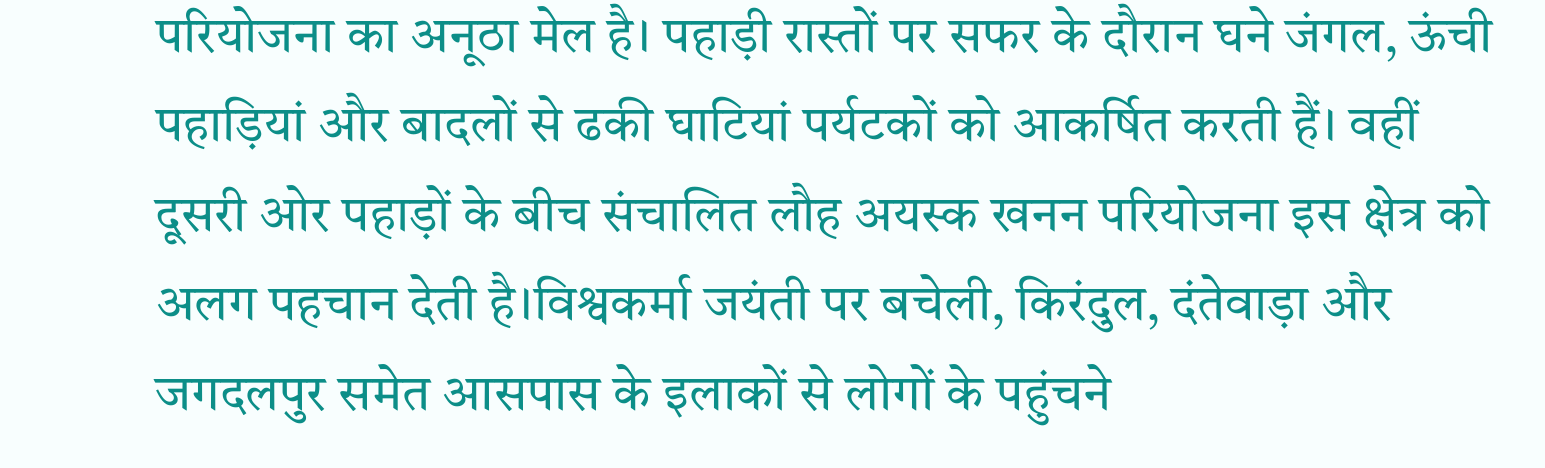परियोजना का अनूठा मेल है। पहाड़ी रास्तों पर सफर के दौरान घने जंगल, ऊंची पहाड़ियां और बादलों से ढकी घाटियां पर्यटकों को आकर्षित करती हैं। वहीं दूसरी ओर पहाड़ों के बीच संचालित लौह अयस्क खनन परियोजना इस क्षेत्र को अलग पहचान देती है।विश्वकर्मा जयंती पर बचेली, किरंदुल, दंतेवाड़ा और जगदलपुर समेत आसपास के इलाकों से लोगों के पहुंचने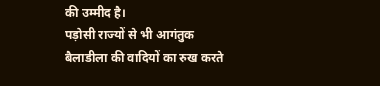की उम्मीद है।
पड़ोसी राज्यों से भी आगंतुक बैलाडीला की वादियों का रुख करते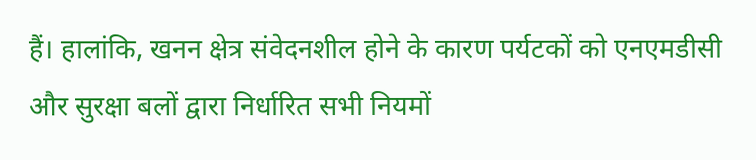हैं। हालांकि, खनन क्षेत्र संवेदनशील होने के कारण पर्यटकों को एनएमडीसी और सुरक्षा बलों द्वारा निर्धारित सभी नियमों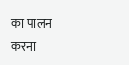का पालन करना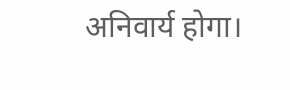अनिवार्य होगा।